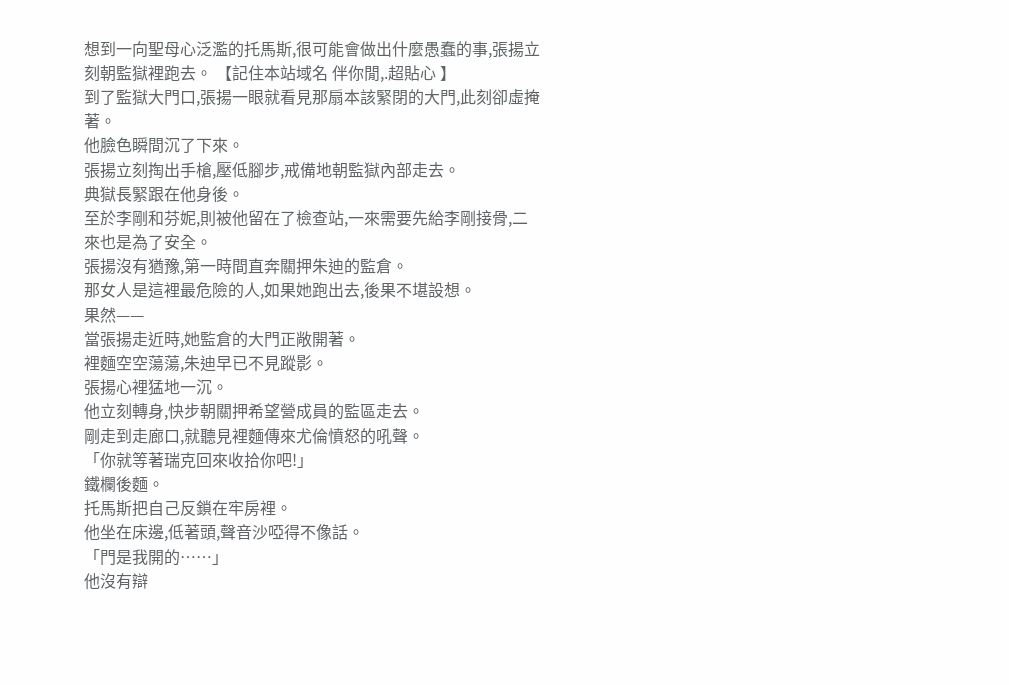想到一向聖母心泛濫的托馬斯,很可能會做出什麼愚蠢的事,張揚立刻朝監獄裡跑去。 【記住本站域名 伴你閒,.超貼心 】
到了監獄大門口,張揚一眼就看見那扇本該緊閉的大門,此刻卻虛掩著。
他臉色瞬間沉了下來。
張揚立刻掏出手槍,壓低腳步,戒備地朝監獄內部走去。
典獄長緊跟在他身後。
至於李剛和芬妮,則被他留在了檢查站,一來需要先給李剛接骨,二來也是為了安全。
張揚沒有猶豫,第一時間直奔關押朱迪的監倉。
那女人是這裡最危險的人,如果她跑出去,後果不堪設想。
果然——
當張揚走近時,她監倉的大門正敞開著。
裡麵空空蕩蕩,朱迪早已不見蹤影。
張揚心裡猛地一沉。
他立刻轉身,快步朝關押希望營成員的監區走去。
剛走到走廊口,就聽見裡麵傳來尤倫憤怒的吼聲。
「你就等著瑞克回來收拾你吧!」
鐵欄後麵。
托馬斯把自己反鎖在牢房裡。
他坐在床邊,低著頭,聲音沙啞得不像話。
「門是我開的……」
他沒有辯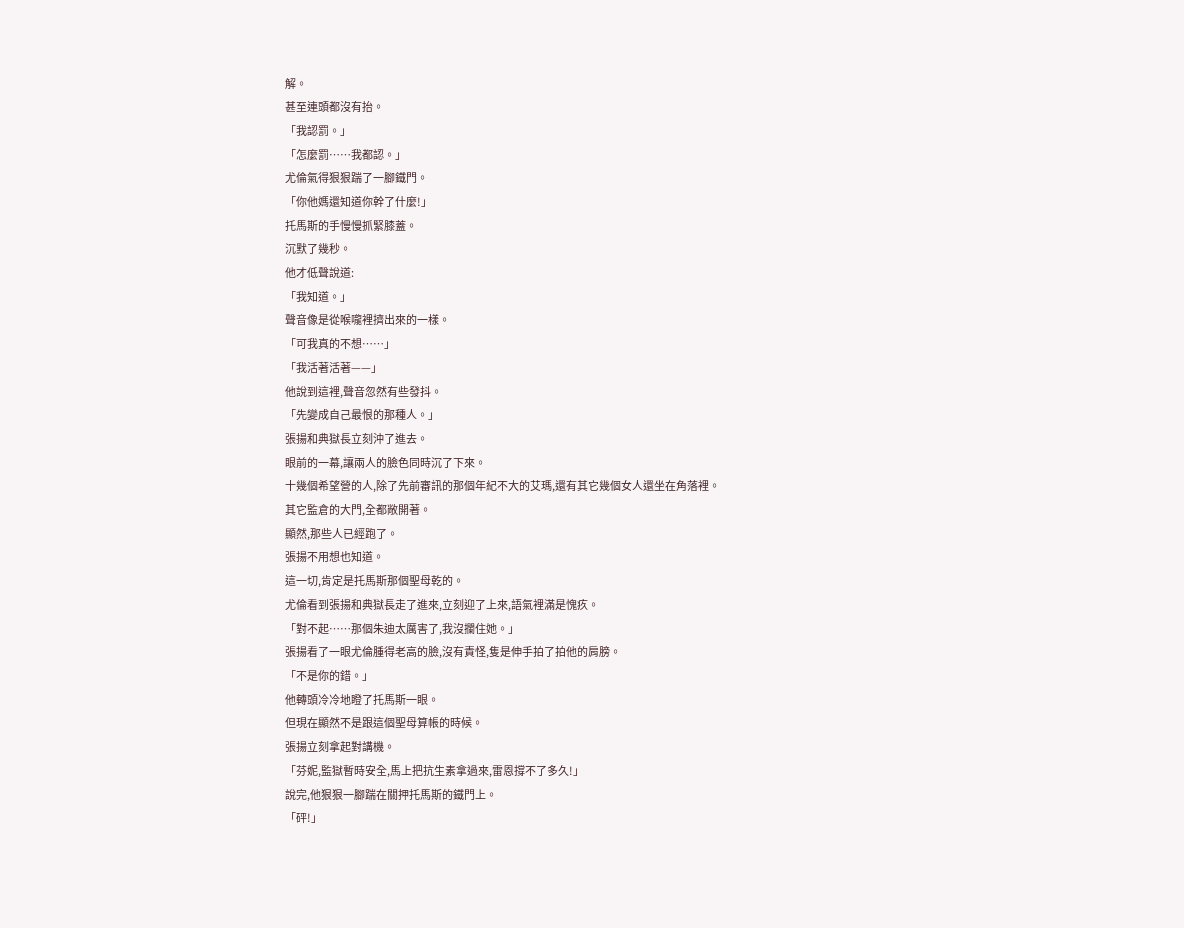解。
甚至連頭都沒有抬。
「我認罰。」
「怎麼罰……我都認。」
尤倫氣得狠狠踹了一腳鐵門。
「你他媽還知道你幹了什麼!」
托馬斯的手慢慢抓緊膝蓋。
沉默了幾秒。
他才低聲說道:
「我知道。」
聲音像是從喉嚨裡擠出來的一樣。
「可我真的不想……」
「我活著活著——」
他說到這裡,聲音忽然有些發抖。
「先變成自己最恨的那種人。」
張揚和典獄長立刻沖了進去。
眼前的一幕,讓兩人的臉色同時沉了下來。
十幾個希望營的人,除了先前審訊的那個年紀不大的艾瑪,還有其它幾個女人還坐在角落裡。
其它監倉的大門,全都敞開著。
顯然,那些人已經跑了。
張揚不用想也知道。
這一切,肯定是托馬斯那個聖母乾的。
尤倫看到張揚和典獄長走了進來,立刻迎了上來,語氣裡滿是愧疚。
「對不起……那個朱迪太厲害了,我沒攔住她。」
張揚看了一眼尤倫腫得老高的臉,沒有責怪,隻是伸手拍了拍他的肩膀。
「不是你的錯。」
他轉頭冷冷地瞪了托馬斯一眼。
但現在顯然不是跟這個聖母算帳的時候。
張揚立刻拿起對講機。
「芬妮,監獄暫時安全,馬上把抗生素拿過來,雷恩撐不了多久!」
說完,他狠狠一腳踹在關押托馬斯的鐵門上。
「砰!」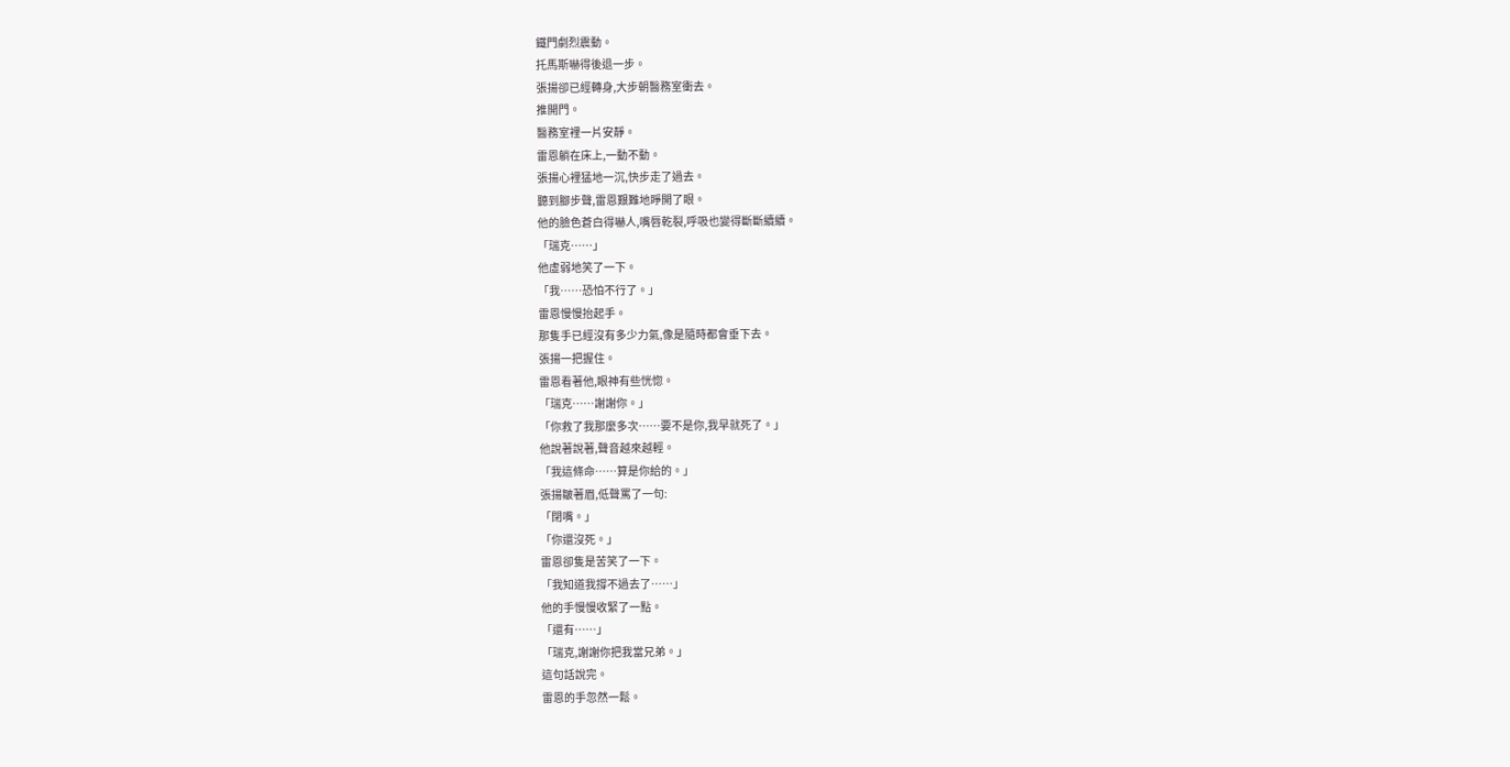鐵門劇烈震動。
托馬斯嚇得後退一步。
張揚卻已經轉身,大步朝醫務室衝去。
推開門。
醫務室裡一片安靜。
雷恩躺在床上,一動不動。
張揚心裡猛地一沉,快步走了過去。
聽到腳步聲,雷恩艱難地睜開了眼。
他的臉色蒼白得嚇人,嘴唇乾裂,呼吸也變得斷斷續續。
「瑞克……」
他虛弱地笑了一下。
「我……恐怕不行了。」
雷恩慢慢抬起手。
那隻手已經沒有多少力氣,像是隨時都會垂下去。
張揚一把握住。
雷恩看著他,眼神有些恍惚。
「瑞克……謝謝你。」
「你救了我那麼多次……要不是你,我早就死了。」
他說著說著,聲音越來越輕。
「我這條命……算是你給的。」
張揚皺著眉,低聲罵了一句:
「閉嘴。」
「你還沒死。」
雷恩卻隻是苦笑了一下。
「我知道我撐不過去了……」
他的手慢慢收緊了一點。
「還有……」
「瑞克,謝謝你把我當兄弟。」
這句話說完。
雷恩的手忽然一鬆。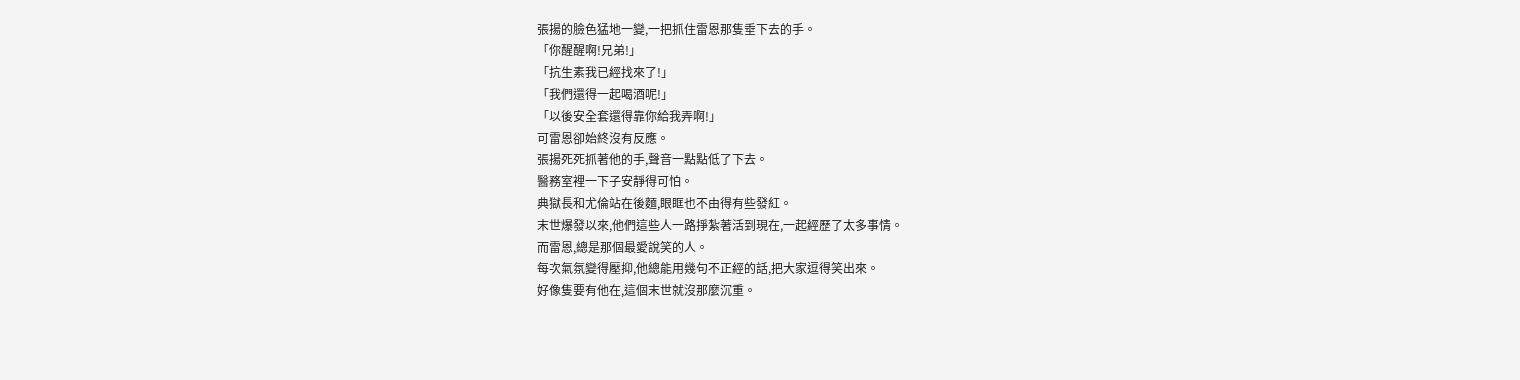張揚的臉色猛地一變,一把抓住雷恩那隻垂下去的手。
「你醒醒啊!兄弟!」
「抗生素我已經找來了!」
「我們還得一起喝酒呢!」
「以後安全套還得靠你給我弄啊!」
可雷恩卻始終沒有反應。
張揚死死抓著他的手,聲音一點點低了下去。
醫務室裡一下子安靜得可怕。
典獄長和尤倫站在後麵,眼眶也不由得有些發紅。
末世爆發以來,他們這些人一路掙紮著活到現在,一起經歷了太多事情。
而雷恩,總是那個最愛說笑的人。
每次氣氛變得壓抑,他總能用幾句不正經的話,把大家逗得笑出來。
好像隻要有他在,這個末世就沒那麼沉重。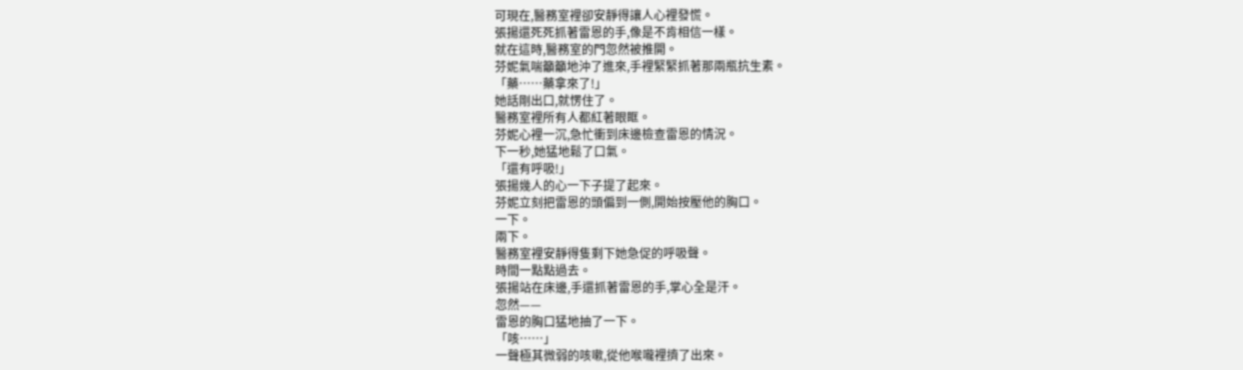可現在,醫務室裡卻安靜得讓人心裡發慌。
張揚還死死抓著雷恩的手,像是不肯相信一樣。
就在這時,醫務室的門忽然被推開。
芬妮氣喘籲籲地沖了進來,手裡緊緊抓著那兩瓶抗生素。
「藥……藥拿來了!」
她話剛出口,就愣住了。
醫務室裡所有人都紅著眼眶。
芬妮心裡一沉,急忙衝到床邊檢查雷恩的情況。
下一秒,她猛地鬆了口氣。
「還有呼吸!」
張揚幾人的心一下子提了起來。
芬妮立刻把雷恩的頭偏到一側,開始按壓他的胸口。
一下。
兩下。
醫務室裡安靜得隻剩下她急促的呼吸聲。
時間一點點過去。
張揚站在床邊,手還抓著雷恩的手,掌心全是汗。
忽然——
雷恩的胸口猛地抽了一下。
「咳……」
一聲極其微弱的咳嗽,從他喉嚨裡擠了出來。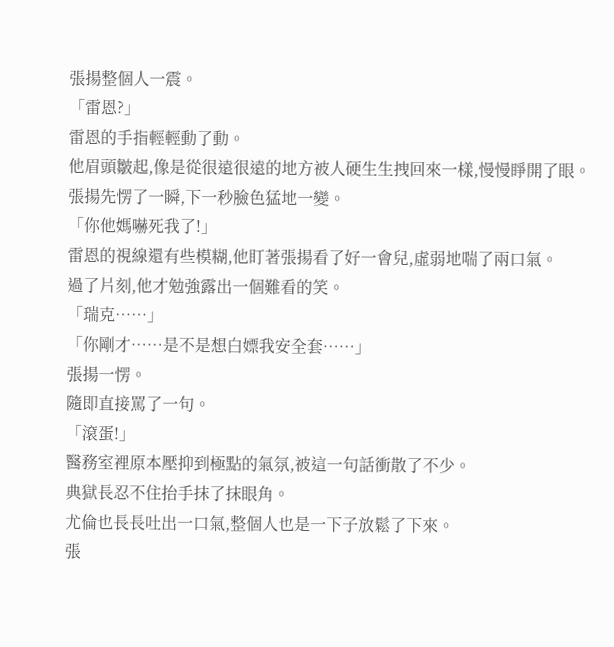張揚整個人一震。
「雷恩?」
雷恩的手指輕輕動了動。
他眉頭皺起,像是從很遠很遠的地方被人硬生生拽回來一樣,慢慢睜開了眼。
張揚先愣了一瞬,下一秒臉色猛地一變。
「你他媽嚇死我了!」
雷恩的視線還有些模糊,他盯著張揚看了好一會兒,虛弱地喘了兩口氣。
過了片刻,他才勉強露出一個難看的笑。
「瑞克……」
「你剛才……是不是想白嫖我安全套……」
張揚一愣。
隨即直接罵了一句。
「滾蛋!」
醫務室裡原本壓抑到極點的氣氛,被這一句話衝散了不少。
典獄長忍不住抬手抹了抹眼角。
尤倫也長長吐出一口氣,整個人也是一下子放鬆了下來。
張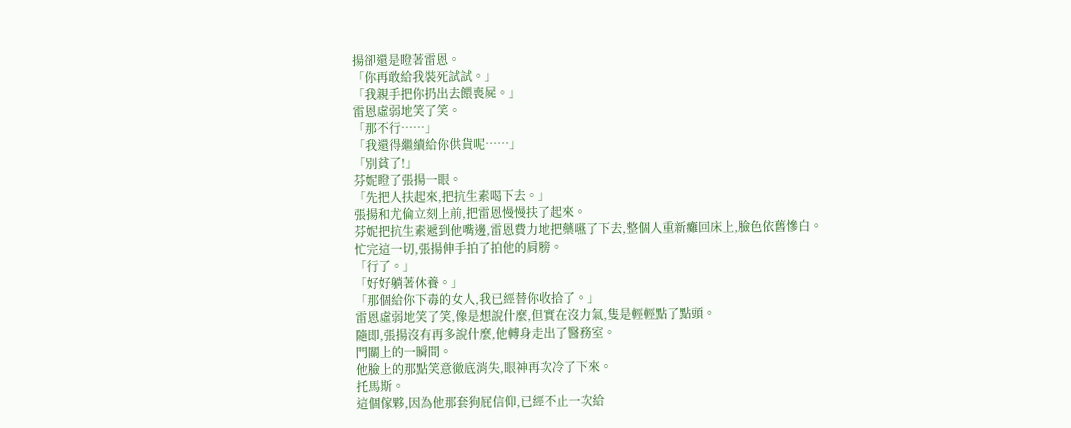揚卻還是瞪著雷恩。
「你再敢給我裝死試試。」
「我親手把你扔出去餵喪屍。」
雷恩虛弱地笑了笑。
「那不行……」
「我還得繼續給你供貨呢……」
「別貧了!」
芬妮瞪了張揚一眼。
「先把人扶起來,把抗生素喝下去。」
張揚和尤倫立刻上前,把雷恩慢慢扶了起來。
芬妮把抗生素遞到他嘴邊,雷恩費力地把藥嚥了下去,整個人重新癱回床上,臉色依舊慘白。
忙完這一切,張揚伸手拍了拍他的肩膀。
「行了。」
「好好躺著休養。」
「那個給你下毒的女人,我已經替你收拾了。」
雷恩虛弱地笑了笑,像是想說什麼,但實在沒力氣,隻是輕輕點了點頭。
隨即,張揚沒有再多說什麼,他轉身走出了醫務室。
門關上的一瞬間。
他臉上的那點笑意徹底消失,眼神再次冷了下來。
托馬斯。
這個傢夥,因為他那套狗屁信仰,已經不止一次給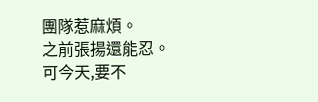團隊惹麻煩。
之前張揚還能忍。
可今天,要不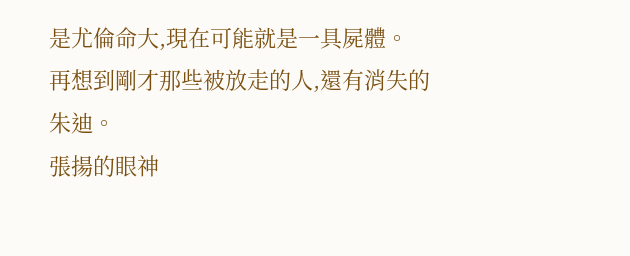是尤倫命大,現在可能就是一具屍體。
再想到剛才那些被放走的人,還有消失的朱迪。
張揚的眼神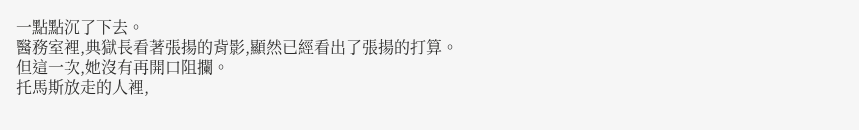一點點沉了下去。
醫務室裡,典獄長看著張揚的背影,顯然已經看出了張揚的打算。
但這一次,她沒有再開口阻攔。
托馬斯放走的人裡,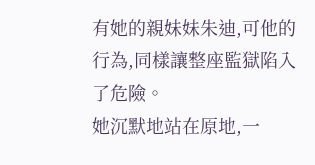有她的親妹妹朱迪,可他的行為,同樣讓整座監獄陷入了危險。
她沉默地站在原地,一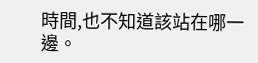時間,也不知道該站在哪一邊。